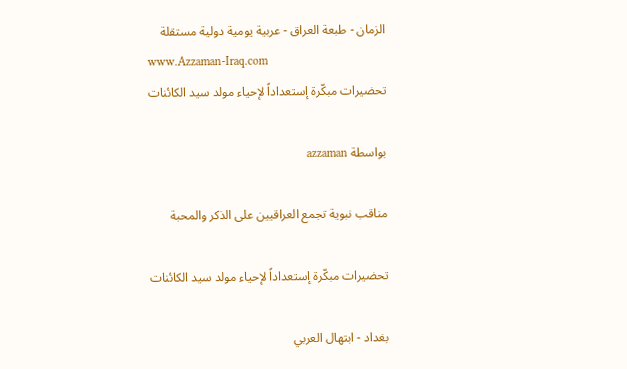الزمان - طبعة العراق - عربية يومية دولية مستقلة
www.Azzaman-Iraq.com
تحضيرات مبكّرة إستعداداً لإحياء مولد سيد الكائنات

بواسطة azzaman

مناقب نبوية تجمع العراقيين على الذكر والمحبة

تحضيرات مبكّرة إستعداداً لإحياء مولد سيد الكائنات

بغداد - ابتهال العربي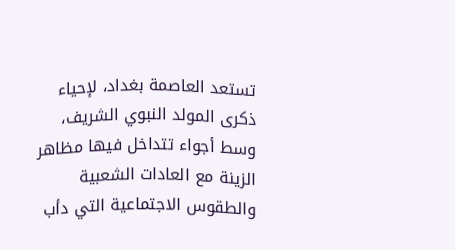تستعد العاصمة بغداد، لإحياء ذكرى المولد النبوي الشريف، وسط أجواء تتداخل فيها مظاهر الزينة مع العادات الشعبية والطقوس الاجتماعية التي دأب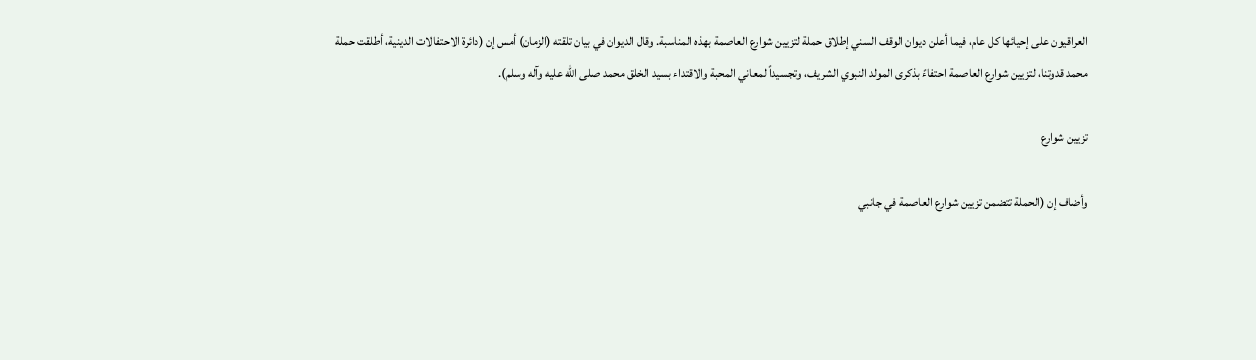العراقيون على إحيائها كل عام، فيما أعلن ديوان الوقف السني إطلاق حملة لتزيين شوارع العاصمة بهذه المناسبة. وقال الديوان في بيان تلقته (الزمان) أمس إن (دائرة الاحتفالات الدينية، أطلقت حملة محمد قدوتنا، لتزيين شوارع العاصمة احتفاءً بذكرى المولد النبوي الشريف، وتجسيداً لمعاني المحبة والاقتداء بسيد الخلق محمد صلى الله عليه وآله وسلم).

تزيين شوارع

وأضاف إن (الحملة تتضمن تزيين شوارع العاصمة في جانبي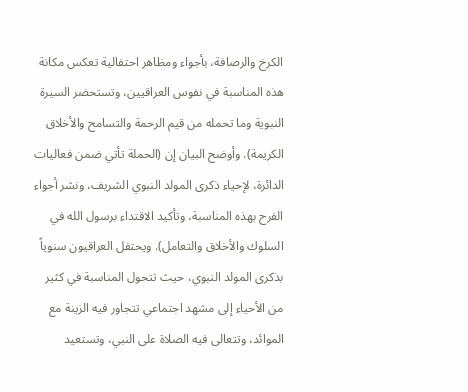الكرخ والرصافة، بأجواء ومظاهر احتفالية تعكس مكانة هذه المناسبة في نفوس العراقيين، وتستحضر السيرة النبوية وما تحمله من قيم الرحمة والتسامح والأخلاق الكريمة). وأوضح البيان إن (الحملة تأتي ضمن فعاليات الدائرة، لإحياء ذكرى المولد النبوي الشريف، ونشر أجواء الفرح بهذه المناسبة، وتأكيد الاقتداء برسول الله في السلوك والأخلاق والتعامل). ويحتفل العراقيون سنوياً بذكرى المولد النبوي، حيث تتحول المناسبة في كثير من الأحياء إلى مشهد اجتماعي تتجاور فيه الزينة مع الموائد، وتتعالى فيه الصلاة على النبي، وتستعيد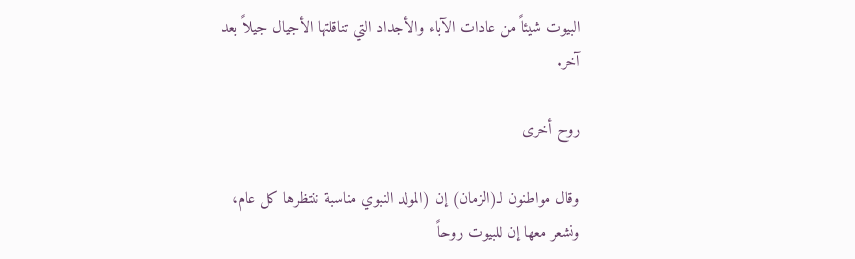البيوت شيئاً من عادات الآباء والأجداد التي تناقلتها الأجيال جيلاً بعد آخر.

روح أخرى

وقال مواطنون لـ(الزمان) إن (المولد النبوي مناسبة ننتظرها كل عام، ونشعر معها إن للبيوت روحاً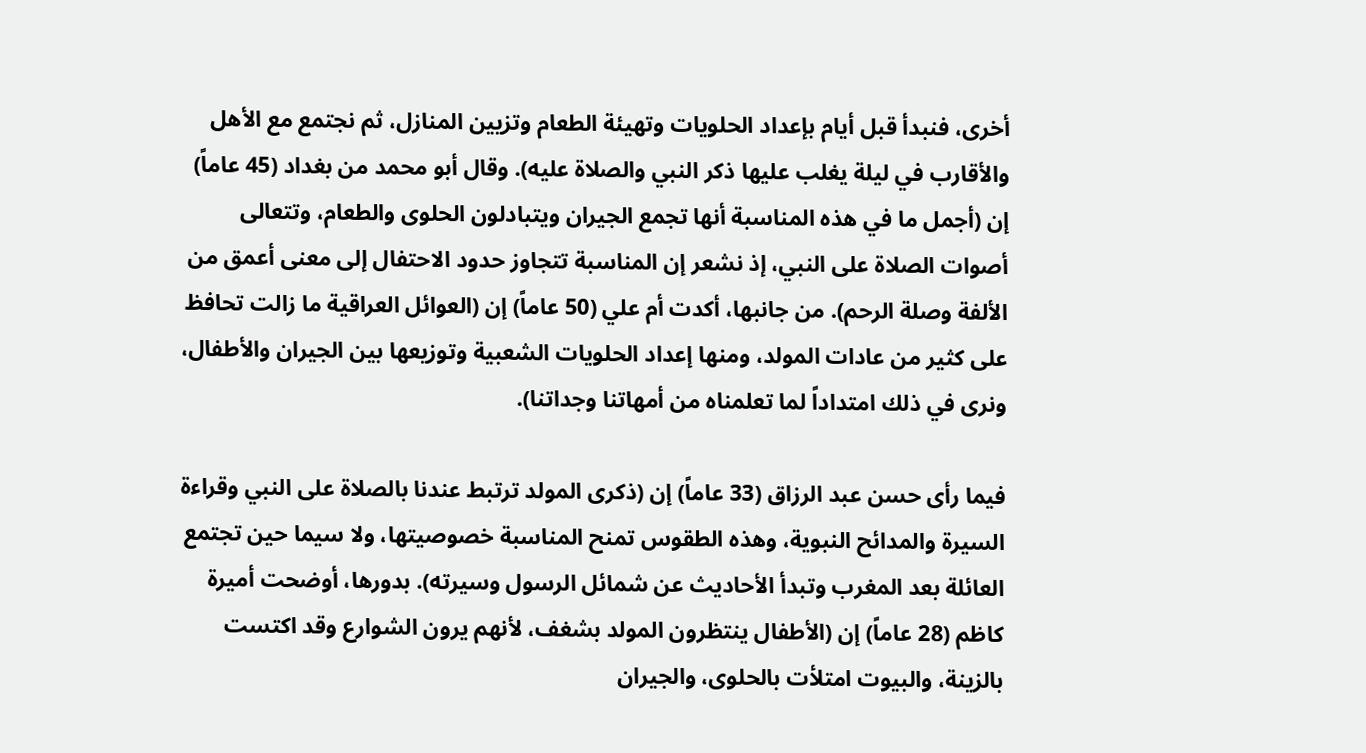أخرى، فنبدأ قبل أيام بإعداد الحلويات وتهيئة الطعام وتزيين المنازل، ثم نجتمع مع الأهل والأقارب في ليلة يغلب عليها ذكر النبي والصلاة عليه). وقال أبو محمد من بغداد (45 عاماً) إن (أجمل ما في هذه المناسبة أنها تجمع الجيران ويتبادلون الحلوى والطعام، وتتعالى أصوات الصلاة على النبي، إذ نشعر إن المناسبة تتجاوز حدود الاحتفال إلى معنى أعمق من الألفة وصلة الرحم). من جانبها، أكدت أم علي (50 عاماً) إن (العوائل العراقية ما زالت تحافظ على كثير من عادات المولد، ومنها إعداد الحلويات الشعبية وتوزيعها بين الجيران والأطفال، ونرى في ذلك امتداداً لما تعلمناه من أمهاتنا وجداتنا).

فيما رأى حسن عبد الرزاق (33 عاماً) إن (ذكرى المولد ترتبط عندنا بالصلاة على النبي وقراءة السيرة والمدائح النبوية، وهذه الطقوس تمنح المناسبة خصوصيتها، ولا سيما حين تجتمع العائلة بعد المغرب وتبدأ الأحاديث عن شمائل الرسول وسيرته). بدورها، أوضحت أميرة كاظم (28 عاماً) إن (الأطفال ينتظرون المولد بشغف، لأنهم يرون الشوارع وقد اكتست بالزينة، والبيوت امتلأت بالحلوى، والجيران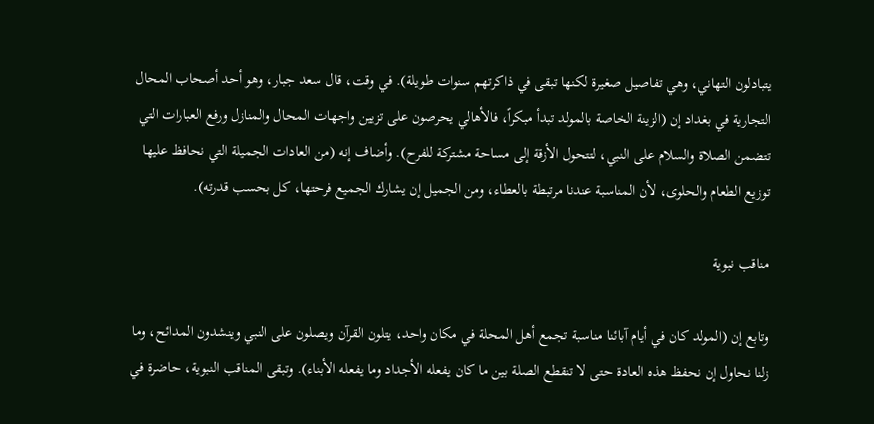يتبادلون التهاني، وهي تفاصيل صغيرة لكنها تبقى في ذاكرتهم سنوات طويلة). في وقت، قال سعد جبار، وهو أحد أصحاب المحال التجارية في بغداد إن (الزينة الخاصة بالمولد تبدأ مبكراً، فالأهالي يحرصون على تزيين واجهات المحال والمنازل ورفع العبارات التي تتضمن الصلاة والسلام على النبي، لتتحول الأزقة إلى مساحة مشتركة للفرح). وأضاف إنه (من العادات الجميلة التي نحافظ عليها توزيع الطعام والحلوى، لأن المناسبة عندنا مرتبطة بالعطاء، ومن الجميل إن يشارك الجميع فرحتها، كل بحسب قدرته).

مناقب نبوية

وتابع إن (المولد كان في أيام آبائنا مناسبة تجمع أهل المحلة في مكان واحد، يتلون القرآن ويصلون على النبي وينشدون المدائح، وما زلنا نحاول إن نحفظ هذه العادة حتى لا تنقطع الصلة بين ما كان يفعله الأجداد وما يفعله الأبناء). وتبقى المناقب النبوية، حاضرة في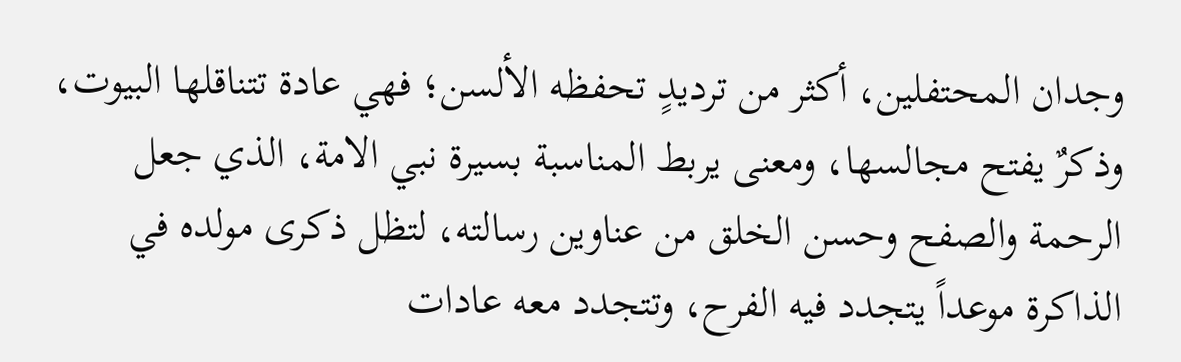وجدان المحتفلين، أكثر من ترديدٍ تحفظه الألسن؛ فهي عادة تتناقلها البيوت، وذكرٌ يفتح مجالسها، ومعنى يربط المناسبة بسيرة نبي الامة، الذي جعل الرحمة والصفح وحسن الخلق من عناوين رسالته، لتظل ذكرى مولده في الذاكرة موعداً يتجدد فيه الفرح، وتتجدد معه عادات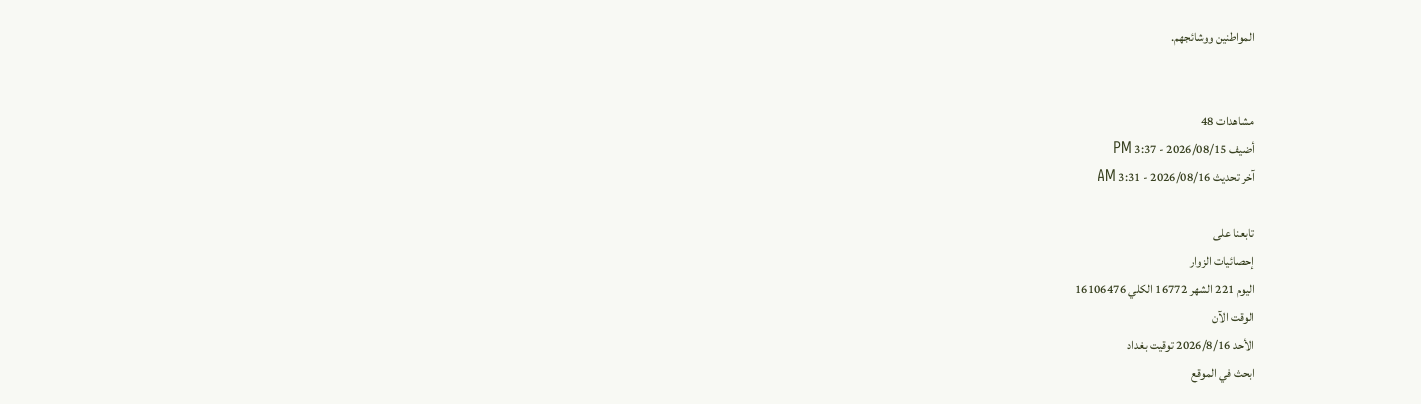المواطنين ووشائجهم.


مشاهدات 48
أضيف 2026/08/15 - 3:37 PM
آخر تحديث 2026/08/16 - 3:31 AM

تابعنا على
إحصائيات الزوار
اليوم 221 الشهر 16772 الكلي 16106476
الوقت الآن
الأحد 2026/8/16 توقيت بغداد
ابحث في الموقع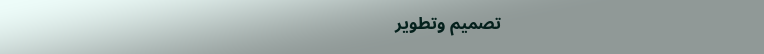تصميم وتطوير